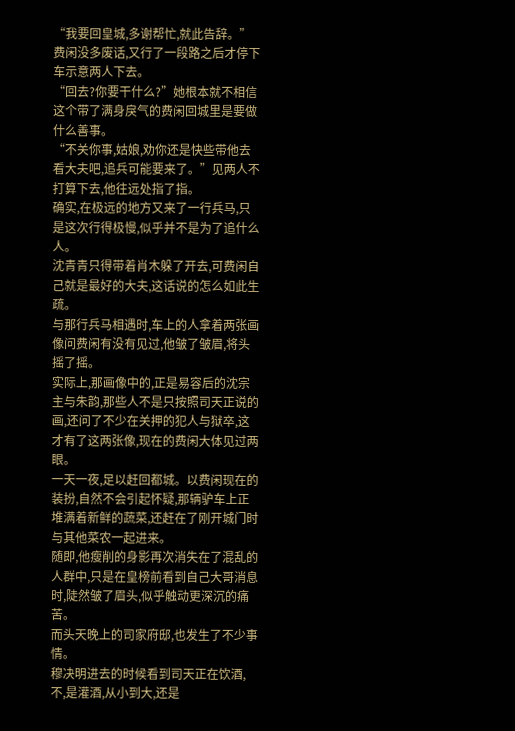“我要回皇城,多谢帮忙,就此告辞。”费闲没多废话,又行了一段路之后才停下车示意两人下去。
“回去?你要干什么?”她根本就不相信这个带了满身戾气的费闲回城里是要做什么善事。
“不关你事,姑娘,劝你还是快些带他去看大夫吧,追兵可能要来了。”见两人不打算下去,他往远处指了指。
确实,在极远的地方又来了一行兵马,只是这次行得极慢,似乎并不是为了追什么人。
沈青青只得带着肖木躲了开去,可费闲自己就是最好的大夫,这话说的怎么如此生疏。
与那行兵马相遇时,车上的人拿着两张画像问费闲有没有见过,他皱了皱眉,将头摇了摇。
实际上,那画像中的,正是易容后的沈宗主与朱韵,那些人不是只按照司天正说的画,还问了不少在关押的犯人与狱卒,这才有了这两张像,现在的费闲大体见过两眼。
一天一夜,足以赶回都城。以费闲现在的装扮,自然不会引起怀疑,那辆驴车上正堆满着新鲜的蔬菜,还赶在了刚开城门时与其他菜农一起进来。
随即,他瘦削的身影再次消失在了混乱的人群中,只是在皇榜前看到自己大哥消息时,陡然皱了眉头,似乎触动更深沉的痛苦。
而头天晚上的司家府邸,也发生了不少事情。
穆决明进去的时候看到司天正在饮酒,不,是灌酒,从小到大,还是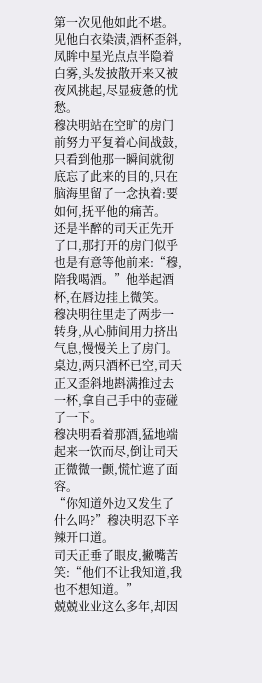第一次见他如此不堪。
见他白衣染渍,酒杯歪斜,凤眸中星光点点半隐着白雾,头发披散开来又被夜风挑起,尽显疲惫的忧愁。
穆决明站在空旷的房门前努力平复着心间战鼓,只看到他那一瞬间就彻底忘了此来的目的,只在脑海里留了一念执着:要如何,抚平他的痛苦。
还是半醉的司天正先开了口,那打开的房门似乎也是有意等他前来:“穆,陪我喝酒。”他举起酒杯,在唇边挂上微笑。
穆决明往里走了两步一转身,从心肺间用力挤出气息,慢慢关上了房门。
桌边,两只酒杯已空,司天正又歪斜地斟满推过去一杯,拿自己手中的壶碰了一下。
穆决明看着那酒,猛地端起来一饮而尽,倒让司天正微微一颤,慌忙遮了面容。
“你知道外边又发生了什么吗?”穆决明忍下辛辣开口道。
司天正垂了眼皮,撇嘴苦笑:“他们不让我知道,我也不想知道。”
兢兢业业这么多年,却因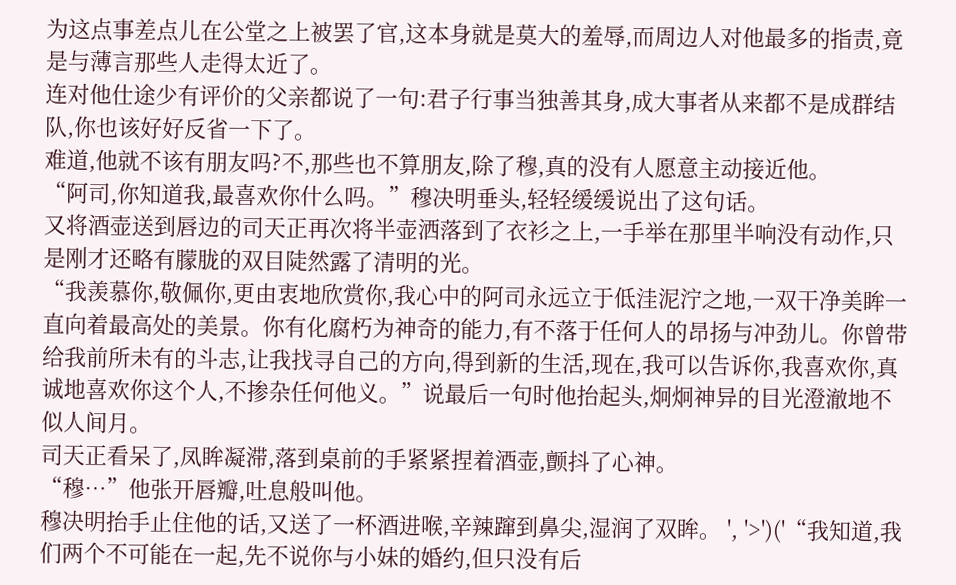为这点事差点儿在公堂之上被罢了官,这本身就是莫大的羞辱,而周边人对他最多的指责,竟是与薄言那些人走得太近了。
连对他仕途少有评价的父亲都说了一句:君子行事当独善其身,成大事者从来都不是成群结队,你也该好好反省一下了。
难道,他就不该有朋友吗?不,那些也不算朋友,除了穆,真的没有人愿意主动接近他。
“阿司,你知道我,最喜欢你什么吗。”穆决明垂头,轻轻缓缓说出了这句话。
又将酒壶送到唇边的司天正再次将半壶洒落到了衣衫之上,一手举在那里半响没有动作,只是刚才还略有朦胧的双目陡然露了清明的光。
“我羡慕你,敬佩你,更由衷地欣赏你,我心中的阿司永远立于低洼泥泞之地,一双干净美眸一直向着最高处的美景。你有化腐朽为神奇的能力,有不落于任何人的昂扬与冲劲儿。你曾带给我前所未有的斗志,让我找寻自己的方向,得到新的生活,现在,我可以告诉你,我喜欢你,真诚地喜欢你这个人,不掺杂任何他义。”说最后一句时他抬起头,炯炯神异的目光澄澈地不似人间月。
司天正看呆了,凤眸凝滞,落到桌前的手紧紧捏着酒壶,颤抖了心神。
“穆…”他张开唇瓣,吐息般叫他。
穆决明抬手止住他的话,又送了一杯酒进喉,辛辣蹿到鼻尖,湿润了双眸。 ', '>')('“我知道,我们两个不可能在一起,先不说你与小妹的婚约,但只没有后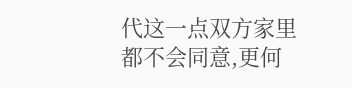代这一点双方家里都不会同意,更何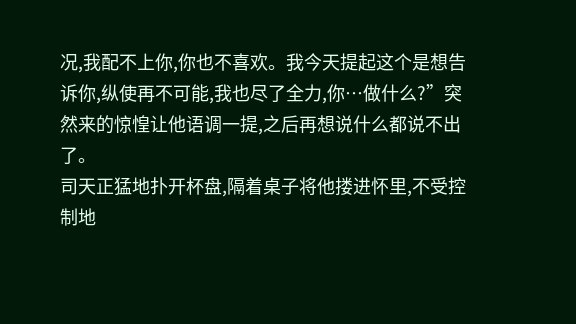况,我配不上你,你也不喜欢。我今天提起这个是想告诉你,纵使再不可能,我也尽了全力,你…做什么?”突然来的惊惶让他语调一提,之后再想说什么都说不出了。
司天正猛地扑开杯盘,隔着桌子将他搂进怀里,不受控制地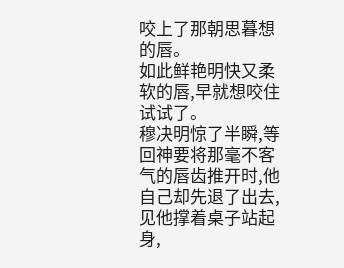咬上了那朝思暮想的唇。
如此鲜艳明快又柔软的唇,早就想咬住试试了。
穆决明惊了半瞬,等回神要将那毫不客气的唇齿推开时,他自己却先退了出去,见他撑着桌子站起身,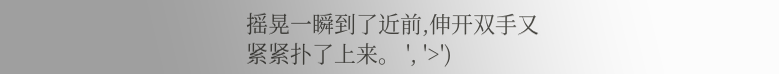摇晃一瞬到了近前,伸开双手又紧紧扑了上来。 ', '>')